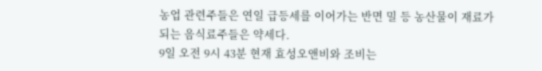농업 관련주들은 연일 급등세를 이어가는 반면 밀 등 농산물이 재료가 되는 음식료주들은 약세다.
9일 오전 9시 43분 현재 효성오앤비와 조비는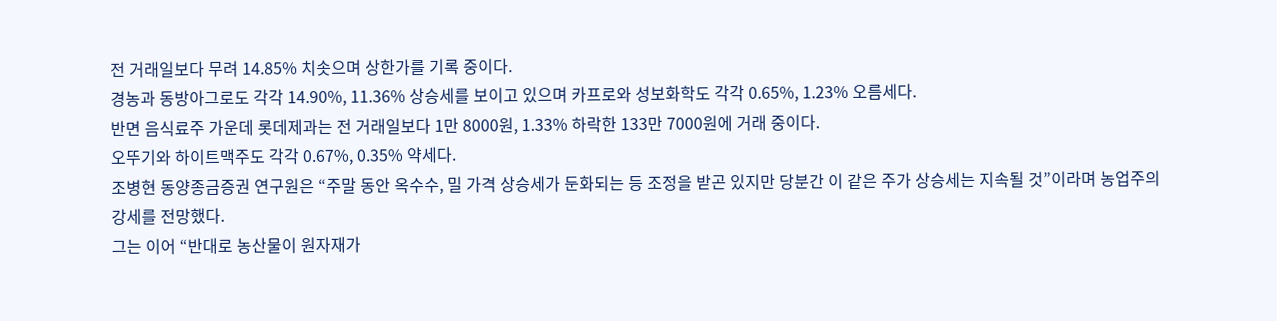전 거래일보다 무려 14.85% 치솟으며 상한가를 기록 중이다.
경농과 동방아그로도 각각 14.90%, 11.36% 상승세를 보이고 있으며 카프로와 성보화학도 각각 0.65%, 1.23% 오름세다.
반면 음식료주 가운데 롯데제과는 전 거래일보다 1만 8000원, 1.33% 하락한 133만 7000원에 거래 중이다.
오뚜기와 하이트맥주도 각각 0.67%, 0.35% 약세다.
조병현 동양종금증권 연구원은 “주말 동안 옥수수, 밀 가격 상승세가 둔화되는 등 조정을 받곤 있지만 당분간 이 같은 주가 상승세는 지속될 것”이라며 농업주의 강세를 전망했다.
그는 이어 “반대로 농산물이 원자재가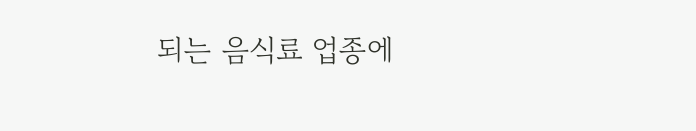되는 음식료 업종에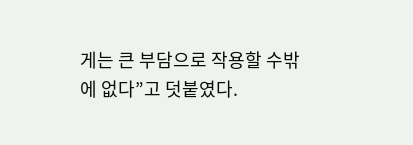게는 큰 부담으로 작용할 수밖에 없다”고 덧붙였다.